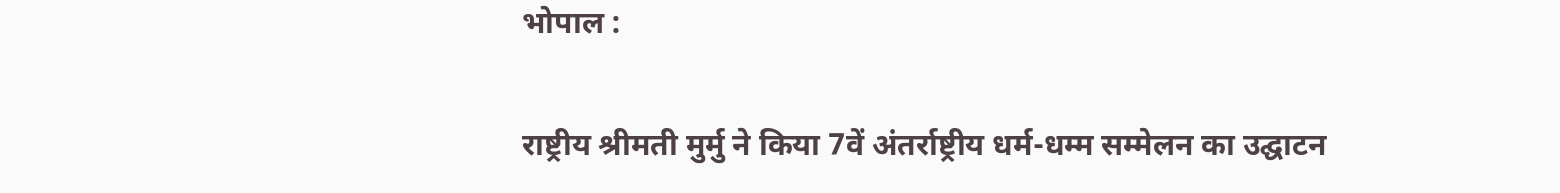भोपाल :

राष्ट्रीय श्रीमती मुर्मु ने किया 7वें अंतर्राष्ट्रीय धर्म-धम्म सम्मेलन का उद्घाटन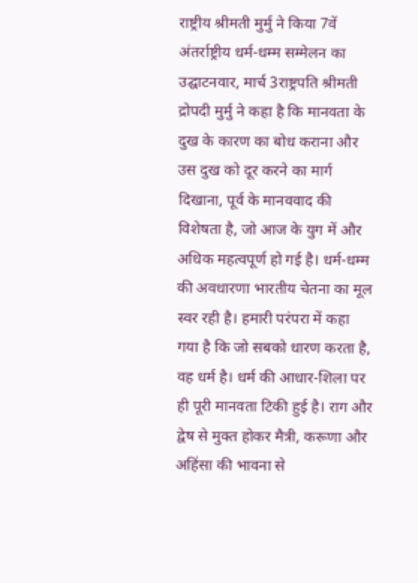राष्ट्रीय श्रीमती मुर्मु ने किया 7वें अंतर्राष्ट्रीय धर्म-धम्म सम्मेलन का उद्घाटनवार, मार्च 3राष्ट्रपति श्रीमती द्रोपदी मुर्मु ने कहा है कि मानवता के दुख के कारण का बोध कराना और उस दुख को दूर करने का मार्ग दिखाना, पूर्व के मानववाद की विशेषता है, जो आज के युग में और अधिक महत्वपूर्ण हो गई है। धर्म-धम्म की अवधारणा भारतीय चेतना का मूल स्वर रही है। हमारी परंपरा में कहा गया है कि जो सबको धारण करता है, वह धर्म है। धर्म की आधार-शिला पर ही पूरी मानवता टिकी हुई है। राग और द्वेष से मुक्त होकर मैत्री, करूणा और अहिंसा की भावना से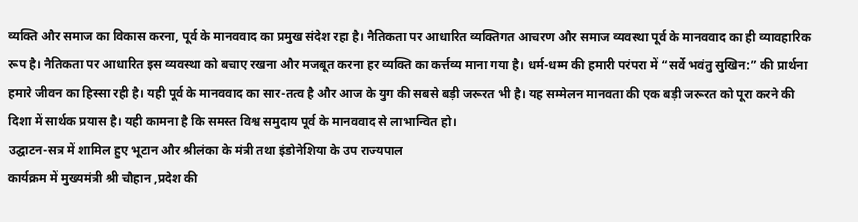व्यक्ति और समाज का विकास करना, पूर्व के मानववाद का प्रमुख संदेश रहा है। नैतिकता पर आधारित व्यक्तिगत आचरण और समाज व्यवस्था पूर्व के मानववाद का ही व्यावहारिक रूप है। नैतिकता पर आधारित इस व्यवस्था को बचाए रखना और मजबूत करना हर व्यक्ति का कर्त्तव्य माना गया है। धर्म-धम्म की हमारी परंपरा में “सर्वे भवंतु सुखिन:” की प्रार्थना हमारे जीवन का हिस्सा रही है। यही पूर्व के मानववाद का सार-तत्व है और आज के युग की सबसे बड़ी जरूरत भी है। यह सम्मेलन मानवता की एक बड़ी जरूरत को पूरा करने की दिशा में सार्थक प्रयास है। यही कामना है कि समस्त विश्व समुदाय पूर्व के मानववाद से लाभान्वित हो।
उद्घाटन-सत्र में शामिल हुए भूटान और श्रीलंका के मंत्री तथा इंडोनेशिया के उप राज्यपाल
कार्यक्रम में मुख्यमंत्री श्री चौहान ,प्रदेश की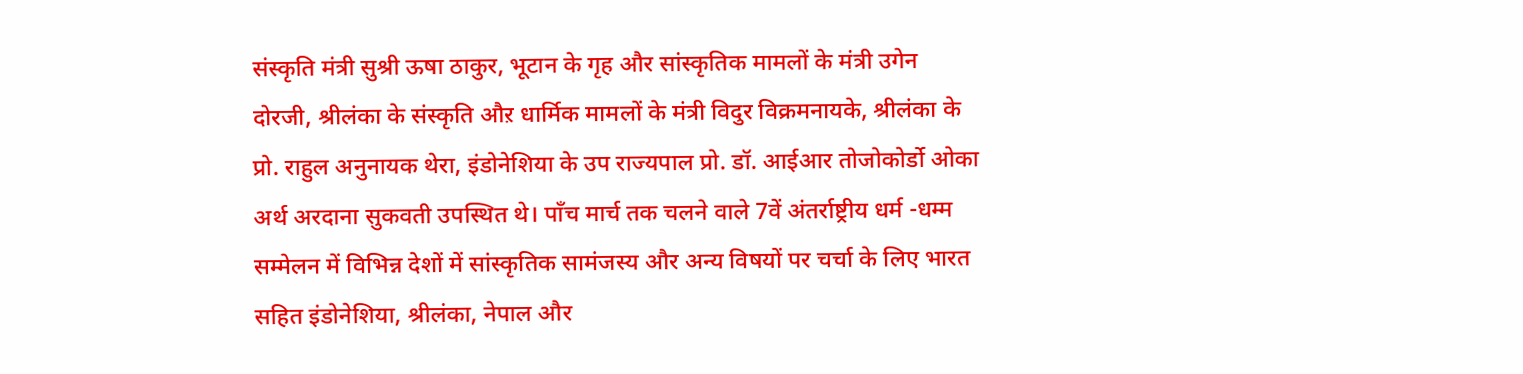संस्कृति मंत्री सुश्री ऊषा ठाकुर, भूटान के गृह और सांस्कृतिक मामलों के मंत्री उगेन दोरजी, श्रीलंका के संस्कृति औऱ धार्मिक मामलों के मंत्री विदुर विक्रमनायके, श्रीलंका के प्रो. राहुल अनुनायक थेरा, इंडोनेशिया के उप राज्यपाल प्रो. डॉ. आईआर तोजोकोर्डो ओका अर्थ अरदाना सुकवती उपस्थित थे। पाँच मार्च तक चलने वाले 7वें अंतर्राष्ट्रीय धर्म -धम्म सम्मेलन में विभिन्न देशों में सांस्कृतिक सामंजस्य और अन्य विषयों पर चर्चा के लिए भारत सहित इंडोनेशिया, श्रीलंका, नेपाल और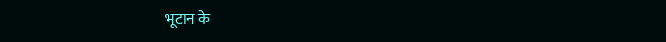भूटान के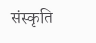संस्कृति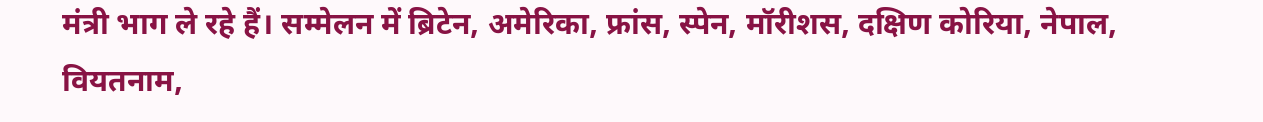मंत्री भाग ले रहे हैं। सम्मेलन में ब्रिटेन, अमेरिका, फ्रांस, स्पेन, मॉरीशस, दक्षिण कोरिया, नेपाल, वियतनाम,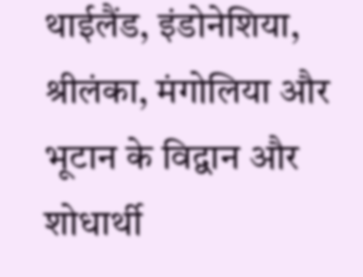थाईलैंड, इंडोनेशिया, श्रीलंका, मंगोलिया और भूटान के विद्वान और शोधार्थी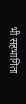भी सहभागिता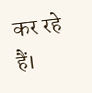कर रहे हैं।